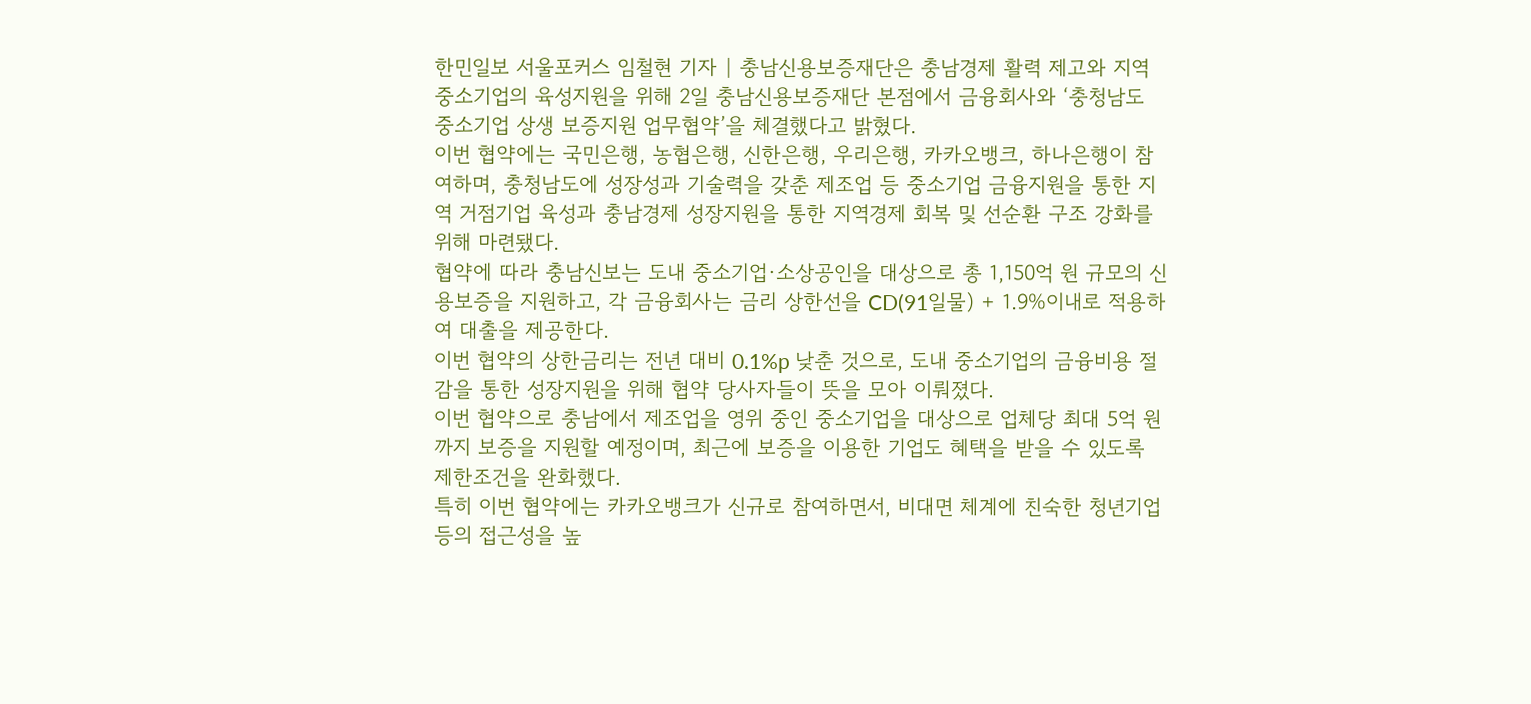한민일보 서울포커스 임철현 기자 | 충남신용보증재단은 충남경제 활력 제고와 지역 중소기업의 육성지원을 위해 2일 충남신용보증재단 본점에서 금융회사와 ‘충청남도 중소기업 상생 보증지원 업무협약’을 체결했다고 밝혔다.
이번 협약에는 국민은행, 농협은행, 신한은행, 우리은행, 카카오뱅크, 하나은행이 참여하며, 충청남도에 성장성과 기술력을 갖춘 제조업 등 중소기업 금융지원을 통한 지역 거점기업 육성과 충남경제 성장지원을 통한 지역경제 회복 및 선순환 구조 강화를 위해 마련됐다.
협약에 따라 충남신보는 도내 중소기업·소상공인을 대상으로 총 1,150억 원 규모의 신용보증을 지원하고, 각 금융회사는 금리 상한선을 CD(91일물) + 1.9%이내로 적용하여 대출을 제공한다.
이번 협약의 상한금리는 전년 대비 0.1%p 낮춘 것으로, 도내 중소기업의 금융비용 절감을 통한 성장지원을 위해 협약 당사자들이 뜻을 모아 이뤄졌다.
이번 협약으로 충남에서 제조업을 영위 중인 중소기업을 대상으로 업체당 최대 5억 원까지 보증을 지원할 예정이며, 최근에 보증을 이용한 기업도 혜택을 받을 수 있도록 제한조건을 완화했다.
특히 이번 협약에는 카카오뱅크가 신규로 참여하면서, 비대면 체계에 친숙한 청년기업 등의 접근성을 높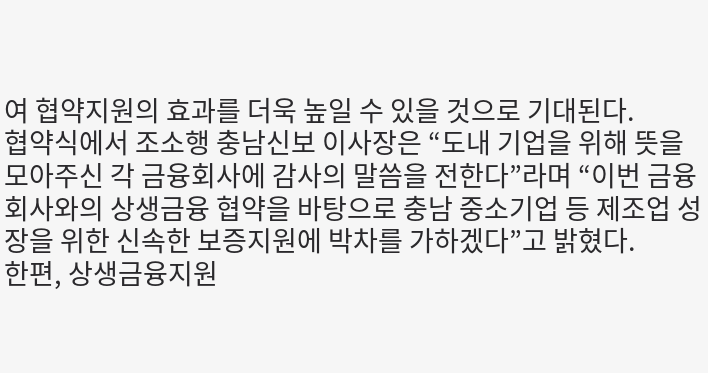여 협약지원의 효과를 더욱 높일 수 있을 것으로 기대된다.
협약식에서 조소행 충남신보 이사장은 “도내 기업을 위해 뜻을 모아주신 각 금융회사에 감사의 말씀을 전한다”라며 “이번 금융회사와의 상생금융 협약을 바탕으로 충남 중소기업 등 제조업 성장을 위한 신속한 보증지원에 박차를 가하겠다”고 밝혔다.
한편, 상생금융지원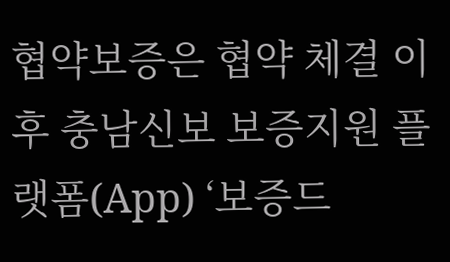협약보증은 협약 체결 이후 충남신보 보증지원 플랫폼(App) ‘보증드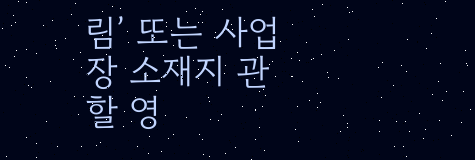림’ 또는 사업장 소재지 관할 영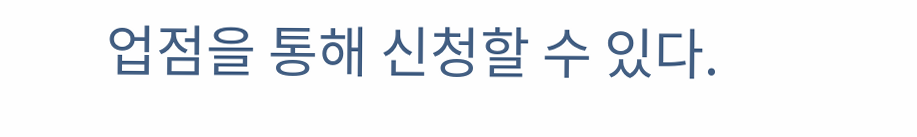업점을 통해 신청할 수 있다.